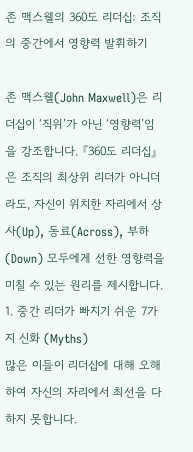존 맥스웰의 360도 리더십: 조직의 중간에서 영향력 발휘하기

존 맥스웰(John Maxwell)은 리더십이 ‘직위’가 아닌 ‘영향력’임을 강조합니다. 『360도 리더십』은 조직의 최상위 리더가 아니더라도, 자신이 위치한 자리에서 상사(Up), 동료(Across), 부하(Down) 모두에게 선한 영향력을 미칠 수 있는 원리를 제시합니다.
1. 중간 리더가 빠지기 쉬운 7가지 신화 (Myths)
많은 이들이 리더십에 대해 오해하여 자신의 자리에서 최선을 다하지 못합니다.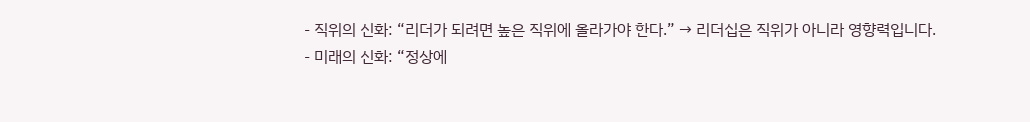- 직위의 신화: “리더가 되려면 높은 직위에 올라가야 한다.” → 리더십은 직위가 아니라 영향력입니다.
- 미래의 신화: “정상에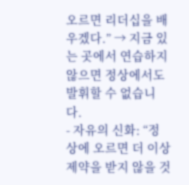오르면 리더십을 배우겠다.” → 지금 있는 곳에서 연습하지 않으면 정상에서도 발휘할 수 없습니다.
- 자유의 신화: “정상에 오르면 더 이상 제약을 받지 않을 것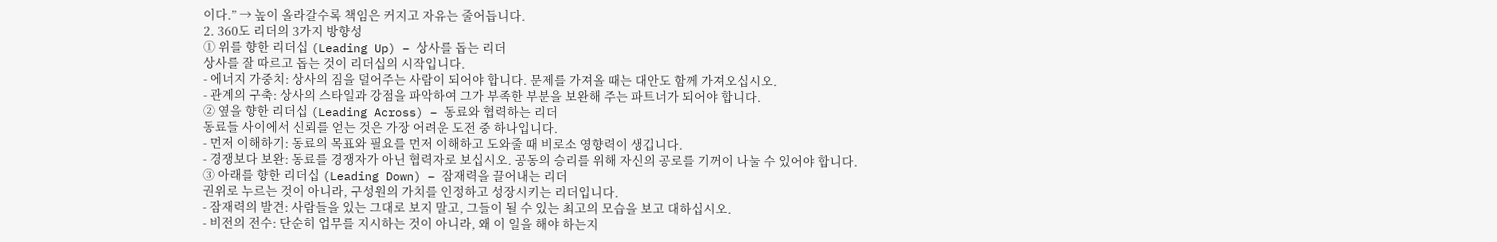이다.” → 높이 올라갈수록 책임은 커지고 자유는 줄어듭니다.
2. 360도 리더의 3가지 방향성
① 위를 향한 리더십 (Leading Up) – 상사를 돕는 리더
상사를 잘 따르고 돕는 것이 리더십의 시작입니다.
- 에너지 가중치: 상사의 짐을 덜어주는 사람이 되어야 합니다. 문제를 가져올 때는 대안도 함께 가져오십시오.
- 관계의 구축: 상사의 스타일과 강점을 파악하여 그가 부족한 부분을 보완해 주는 파트너가 되어야 합니다.
② 옆을 향한 리더십 (Leading Across) – 동료와 협력하는 리더
동료들 사이에서 신뢰를 얻는 것은 가장 어려운 도전 중 하나입니다.
- 먼저 이해하기: 동료의 목표와 필요를 먼저 이해하고 도와줄 때 비로소 영향력이 생깁니다.
- 경쟁보다 보완: 동료를 경쟁자가 아닌 협력자로 보십시오. 공동의 승리를 위해 자신의 공로를 기꺼이 나눌 수 있어야 합니다.
③ 아래를 향한 리더십 (Leading Down) – 잠재력을 끌어내는 리더
권위로 누르는 것이 아니라, 구성원의 가치를 인정하고 성장시키는 리더입니다.
- 잠재력의 발견: 사람들을 있는 그대로 보지 말고, 그들이 될 수 있는 최고의 모습을 보고 대하십시오.
- 비전의 전수: 단순히 업무를 지시하는 것이 아니라, 왜 이 일을 해야 하는지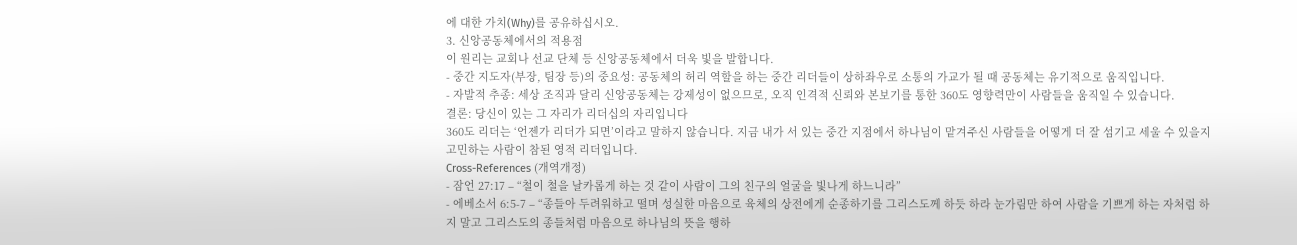에 대한 가치(Why)를 공유하십시오.
3. 신앙공동체에서의 적용점
이 원리는 교회나 선교 단체 등 신앙공동체에서 더욱 빛을 발합니다.
- 중간 지도자(부장, 팀장 등)의 중요성: 공동체의 허리 역할을 하는 중간 리더들이 상하좌우로 소통의 가교가 될 때 공동체는 유기적으로 움직입니다.
- 자발적 추종: 세상 조직과 달리 신앙공동체는 강제성이 없으므로, 오직 인격적 신뢰와 본보기를 통한 360도 영향력만이 사람들을 움직일 수 있습니다.
결론: 당신이 있는 그 자리가 리더십의 자리입니다
360도 리더는 ‘언젠가 리더가 되면’이라고 말하지 않습니다. 지금 내가 서 있는 중간 지점에서 하나님이 맡겨주신 사람들을 어떻게 더 잘 섬기고 세울 수 있을지 고민하는 사람이 참된 영적 리더입니다.
Cross-References (개역개정)
- 잠언 27:17 – “철이 철을 날카롭게 하는 것 같이 사람이 그의 친구의 얼굴을 빛나게 하느니라”
- 에베소서 6:5-7 – “종들아 두려워하고 떨며 성실한 마음으로 육체의 상전에게 순종하기를 그리스도께 하듯 하라 눈가림만 하여 사람을 기쁘게 하는 자처럼 하지 말고 그리스도의 종들처럼 마음으로 하나님의 뜻을 행하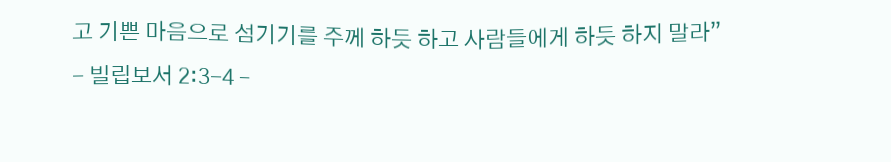고 기쁜 마음으로 섬기기를 주께 하듯 하고 사람들에게 하듯 하지 말라”
- 빌립보서 2:3-4 –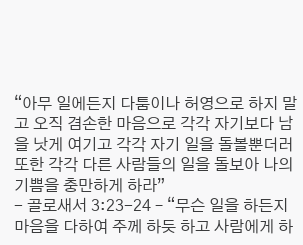“아무 일에든지 다툼이나 허영으로 하지 말고 오직 겸손한 마음으로 각각 자기보다 남을 낫게 여기고 각각 자기 일을 돌볼뿐더러 또한 각각 다른 사람들의 일을 돌보아 나의 기쁨을 충만하게 하라”
- 골로새서 3:23-24 – “무슨 일을 하든지 마음을 다하여 주께 하듯 하고 사람에게 하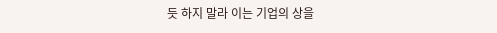듯 하지 말라 이는 기업의 상을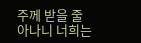주께 받을 줄 아나니 너희는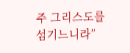주 그리스도를 섬기느니라”